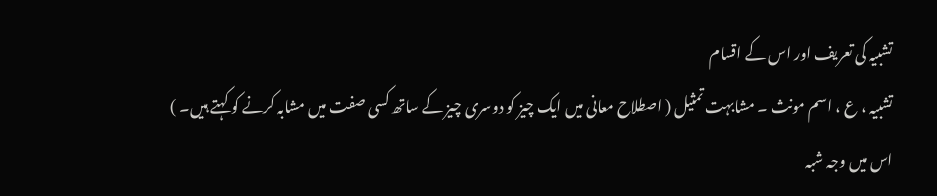تشبیہ کی تعریف اور اس کے اقسام
تشبیہ ، ع ، اسم مونث ۔ مشابہت تمثیل ( اصطلاح معانی میں ایک چیز کو دوسری چیز کے ساتھ کسی صفت میں مشابہ کرنے کو کہتے ہیں۔ ) اس میں وجہ شبہ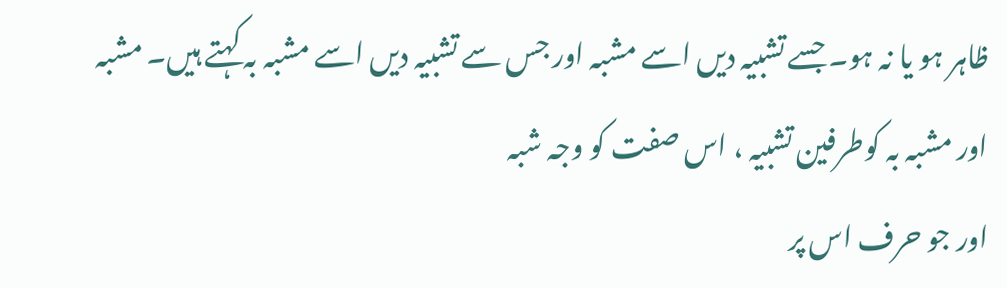ظاہر ہو یا نہ ہو۔ جسے تشبیہ دیں اسے مشبہ اور جس سے تشبیہ دیں اسے مشبہ بہ کہتے ہیں۔ مشبہ اور مشبہ بہ کوطرفین تشبیہ ، اس صفت کو وجہ شبہ
اور جو حرف اس پر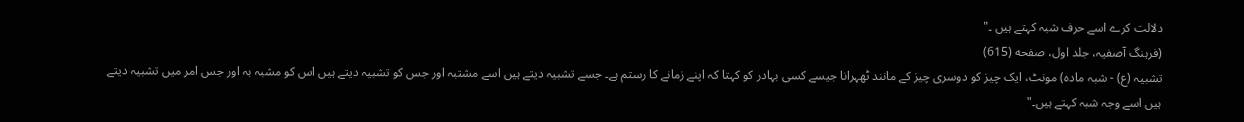دلالت کرے اسے حرف شبہ کہتے ہیں ۔"
(فرہنگ آصفیہ، جلد اول، صفحه (615)
تشبیہ (ع) - شبہ مادہ) مونٹ، ایک چیز کو دوسری چیز کے مانند ٹھہرانا جیسے کسی بہادر کو کہتا کہ اپنے زمانے کا رستم ہے۔ جسے تشبیہ دیتے ہیں اسے مشتبہ اور جس کو تشبیہ دیتے ہیں اس کو مشبہ بہ اور جس امر میں تشبیہ دیتے ہیں اسے وجہ شبہ کہتے ہیں۔"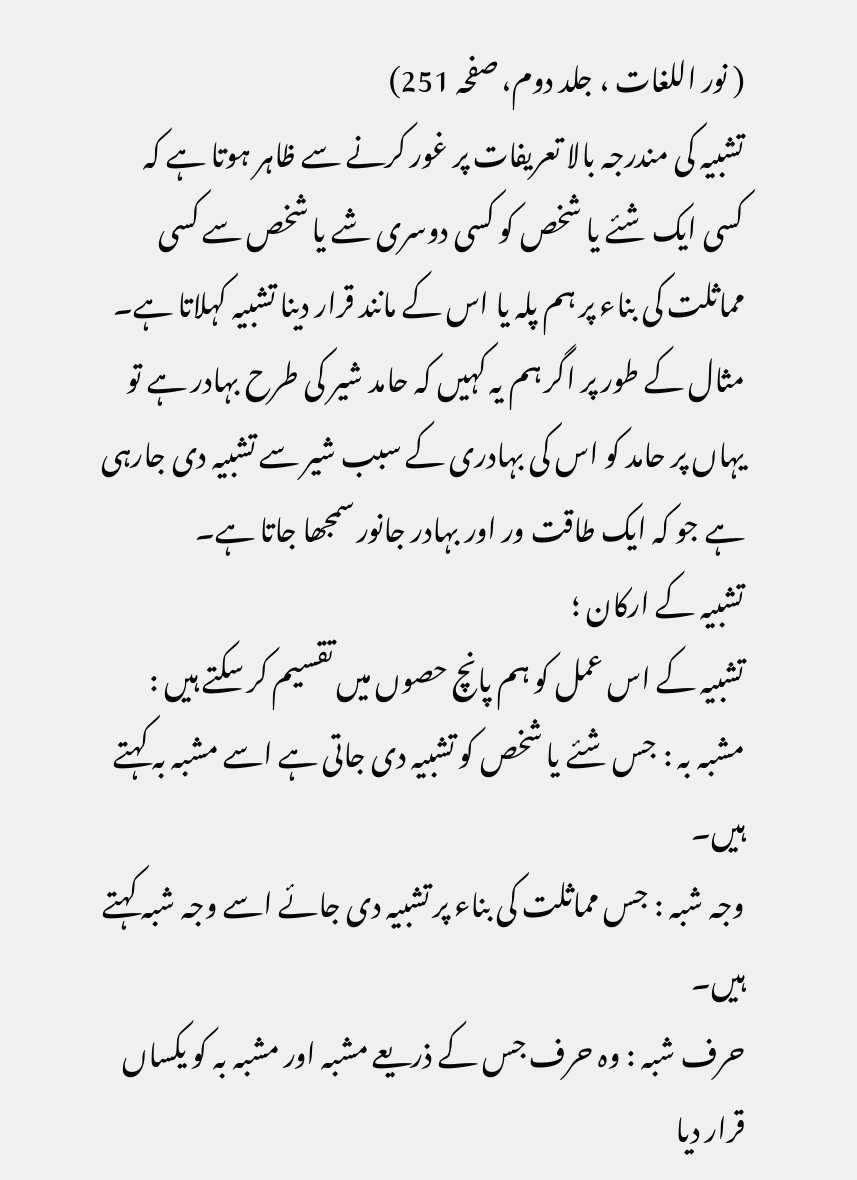( نور اللغات ، جلد دوم، صفحہ 251)
تشبیہ کی مندرجہ بالا تعریفات پر غور کرنے سے ظاہر ہوتا ہے کہ کسی ایک شئے یا شخص کو کسی دوسری شے یا شخص سے کسی مماثلت کی بناء پر ہم پلہ یا اس کے مانند قرار دینا تشبیہ کہلاتا ہے۔ مثال کے طور پر اگر ہم یہ کہیں کہ حامد شیر کی طرح بہادر ہے تو یہاں پر حامد کو اس کی بہادری کے سبب شیر سے تشبیہ دی جارہی ہے جو کہ ایک طاقت ور اور بہادر جانور سمجھا جاتا ہے۔
تشبیہ کے ارکان ؛
تشبیہ کے اس عمل کو ہم پانچ حصوں میں تقسیم کر سکتے ہیں :
مشبہ بہ : جس شئے یا شخص کو تشبیہ دی جاتی ہے اسے مشبہ بہ کہتے ہیں۔
وجہ شبہ : جس مماثلت کی بناء پر تشبیہ دی جائے اسے وجہ شبہ کہتے ہیں۔
حرف شبہ : وہ حرف جس کے ذریعے مشبہ اور مشبہ بہ کو یکساں قرار دیا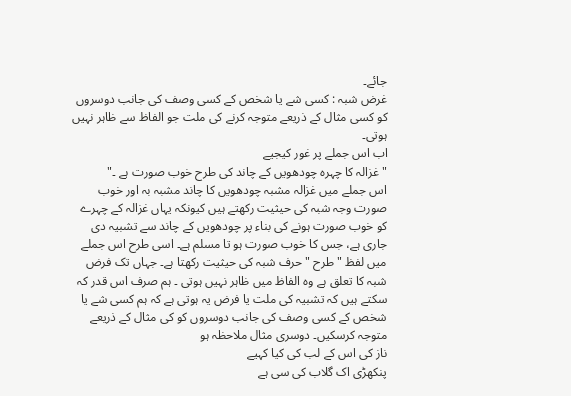جائے۔
غرض شبہ : کسی شے یا شخص کے کسی وصف کی جانب دوسروں کو کسی مثال کے ذریعے متوجہ کرنے کی ملت جو الفاظ سے ظاہر نہیں ہوتی۔
اب اس جملے پر غور کیجیے
"غزالہ کا چہرہ چودھویں کے چاند کی طرح خوب صورت ہے ۔"
اس جملے میں غزالہ مشبہ چودھویں کا چاند مشبہ بہ اور خوب صورت وجہ شبہ کی حیثیت رکھتے ہیں کیونکہ یہاں غزالہ کے چہرے کو خوب صورت ہونے کی بناء پر چودھویں کے چاند سے تشبیہ دی جاری ہے، جس کا خوب صورت ہو تا مسلم ہے۔ اسی طرح اس جملے میں لفظ " طرح " حرف شبہ کی حیثیت رکھتا ہے۔ جہاں تک فرض شبہ کا تعلق ہے وہ الفاظ میں ظاہر نہیں ہوتی ۔ ہم صرف اس قدر کہ سکتے ہیں کہ تشبیہ کی ملت یا فرض یہ ہوتی ہے کہ ہم کسی شے یا شخص کے کسی وصف کی جانب دوسروں کو کی مثال کے ذریعے متوجہ کرسکیں۔ دوسری مثال ملاحظہ ہو
ناز کی اس کے لب کی کیا کہیے
پنکھڑی اک گلاب کی سی ہے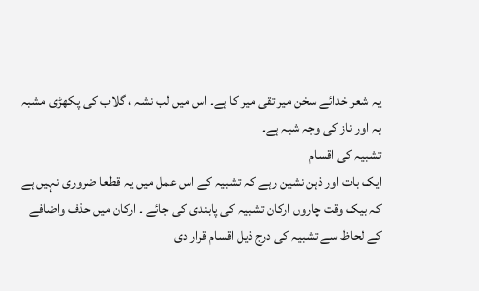یہ شعر خدائے سخن میر تقی میر کا ہے۔ اس میں لب نشہ ، گلاب کی پکھڑی مشبہ بہ اور ناز کی وجہ شبہ ہے۔
تشبیہ کی اقسام
ایک بات اور ذہن نشین رہے کہ تشبیہ کے اس عمل میں یہ قطعا ضروری نہیں ہے کہ بیک وقت چاروں ارکان تشبیہ کی پابندی کی جائے ۔ ارکان میں حذف واضافے کے لحاظ سے تشبیہ کی درج ذیل اقسام قرار دی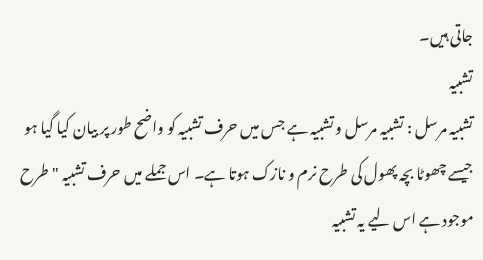جاتی ہیں۔
تشبیہ
تشبیہ مرسل : تشبیہ مرسل و تشبیہ ہے جس میں حرف تشبیہ کو واضح طور پر بیان کیا گیا ہو جیسے چھوٹا بچہ پھول کی طرح نرم و نازک ہوتا ہے۔ اس جملے میں حرف تشبیہ " طرح موجود ہے اس لیے یہ تشبیہ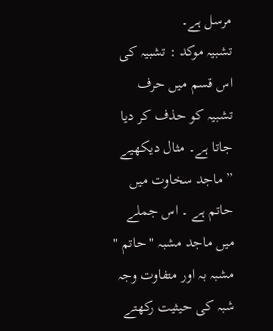مرسل ہے۔
تشبیہ موکد : تشبیہ کی اس قسم میں حرف تشبیہ کو حذف کر دیا جاتا ہے۔ مثال دیکھیے ” ماجد سخاوت میں حاتم ہے ۔ اس جملے میں ماجد مشبہ "حاتم " مشبہ بہ اور متفاوت وجہ شبہ کی حیثیت رکھتے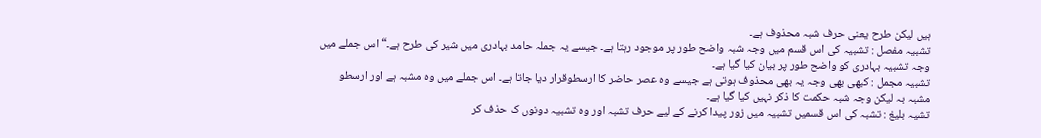ہیں لیکن طرح یعنی حرف شبہ محذوف ہے۔
تشبیہ مفصل : تشبیہ کی اس قسم میں وجہ شبہ واضح طور پر موجود رہتا ہے۔ جیسے یہ جملہ حامد بہادری میں شیر کی طرح ہے۔“ اس جملے میں وجہ تشبیہ بہادری کو واضح طور پر بیان کیا گیا ہے۔
تشبیہ مجمل : کبھی بھی وجہ یہ بھی محذوف ہوتی ہے جیسے وہ عصر حاضر کا ارسطوقرار دیا جاتا ہے۔ اس جملے میں وہ مشبہ ہے اور ارسطو مشبہ بہ لیکن وجہ شبہ حکمت کا ذکر نہیں کیا گیا ہے۔
تشیہ بلیغ : تشبہ کی اس قسمیں تشبیہ میں زور پیدا کرنے کے لیے حرف تشبہ اور وہ تشبیہ دونوں ک حذف کر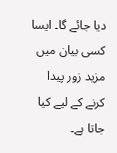دیا جائے گا۔ ایسا کسی بیان میں مزید زور پیدا کرنے کے لیے کیا جاتا ہے۔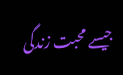جیسے محبت زندگی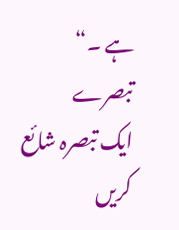ہے ۔“
تبصرے
ایک تبصرہ شائع کریں